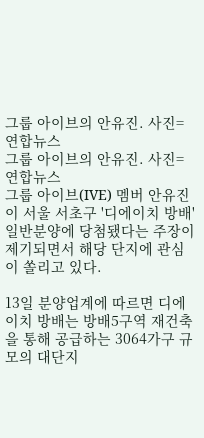그룹 아이브의 안유진. 사진=연합뉴스
그룹 아이브의 안유진. 사진=연합뉴스
그룹 아이브(IVE) 멤버 안유진이 서울 서초구 '디에이치 방배' 일반분양에 당첨됐다는 주장이 제기되면서 해당 단지에 관심이 쏠리고 있다.

13일 분양업계에 따르면 디에이치 방배는 방배5구역 재건축을 통해 공급하는 3064가구 규모의 대단지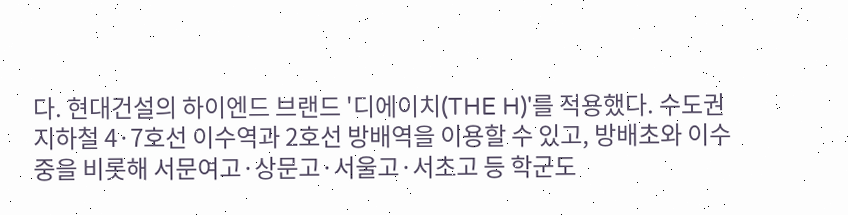다. 현대건설의 하이엔드 브랜드 '디에이치(THE H)'를 적용했다. 수도권 지하철 4·7호선 이수역과 2호선 방배역을 이용할 수 있고, 방배초와 이수중을 비롯해 서문여고·상문고·서울고·서초고 등 학군도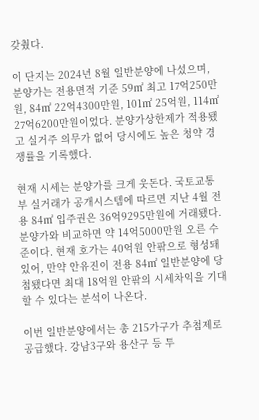갖췄다.

이 단지는 2024년 8월 일반분양에 나섰으며, 분양가는 전용면적 기준 59㎡ 최고 17억250만원, 84㎡ 22억4300만원, 101㎡ 25억원, 114㎡ 27억6200만원이었다. 분양가상한제가 적용됐고 실거주 의무가 없어 당시에도 높은 청약 경쟁률을 기록했다.

현재 시세는 분양가를 크게 웃돈다. 국토교통부 실거래가 공개시스템에 따르면 지난 4월 전용 84㎡ 입주권은 36억9295만원에 거래됐다. 분양가와 비교하면 약 14억5000만원 오른 수준이다. 현재 호가는 40억원 안팎으로 형성돼 있어, 만약 안유진이 전용 84㎡ 일반분양에 당첨됐다면 최대 18억원 안팎의 시세차익을 기대할 수 있다는 분석이 나온다.

이번 일반분양에서는 총 215가구가 추첨제로 공급했다. 강남3구와 용산구 등 투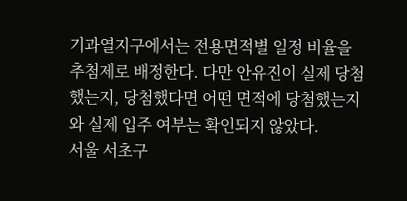기과열지구에서는 전용면적별 일정 비율을 추첨제로 배정한다. 다만 안유진이 실제 당첨했는지, 당첨했다면 어떤 면적에 당첨했는지와 실제 입주 여부는 확인되지 않았다.
서울 서초구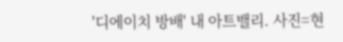'디에이치 방배' 내 아트밸리. 사진=현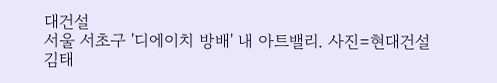대건설
서울 서초구 '디에이치 방배' 내 아트밸리. 사진=현대건설
김태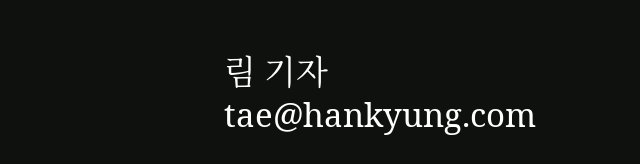림 기자 tae@hankyung.com